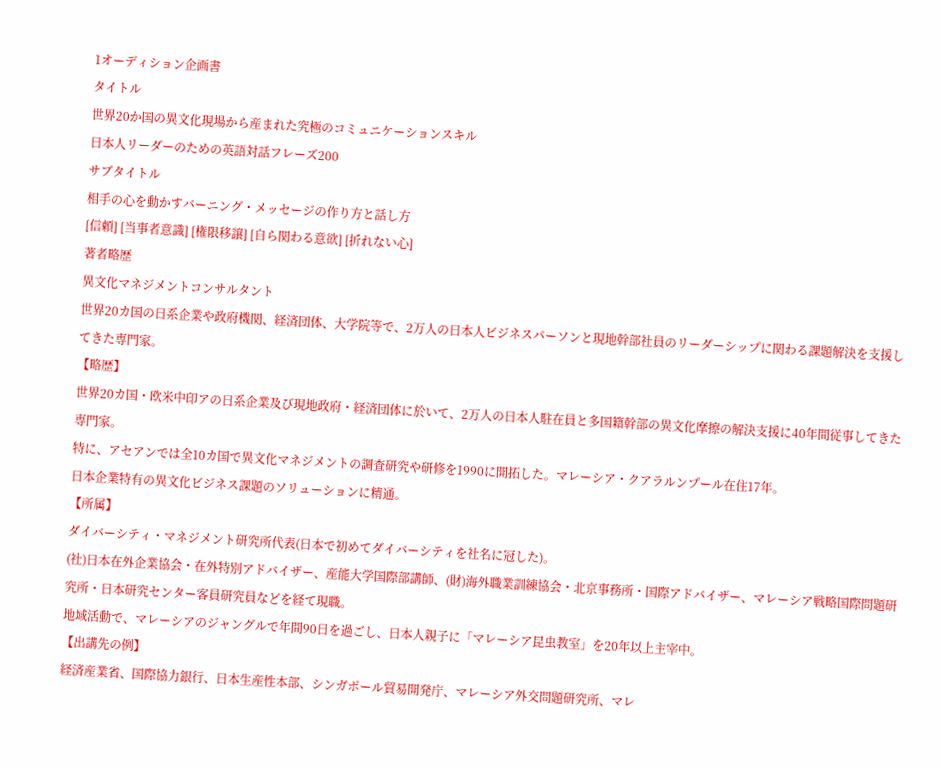1オーディション企画書
タイトル
世界20か国の異文化現場から産まれた究極のコミュニケーションスキル
日本人リーダーのための英語対話フレーズ200
サブタイトル
相手の心を動かすバーニング・メッセージの作り方と話し方
[信頼] [当事者意識] [権限移譲] [自ら関わる意欲] [折れない心]
著者略歴
異文化マネジメントコンサルタント
世界20カ国の日系企業や政府機関、経済団体、大学院等で、2万人の日本人ビジネスパーソンと現地幹部社員のリーダーシップに関わる課題解決を支援してきた専門家。
【略歴】
世界20カ国・欧米中印アの日系企業及び現地政府・経済団体に於いて、2万人の日本人駐在員と多国籍幹部の異文化摩擦の解決支援に40年間従事してきた専門家。
特に、アセアンでは全10カ国で異文化マネジメントの調査研究や研修を1990に開拓した。マレーシア・クアラルンプール在住17年。
日本企業特有の異文化ビジネス課題のソリューションに精通。
【所属】
ダイバーシティ・マネジメント研究所代表(日本で初めてダイバーシティを社名に冠した)。
(社)日本在外企業協会・在外特別アドバイザー、産能大学国際部講師、(財)海外職業訓練協会・北京事務所・国際アドバイザー、マレーシア戦略国際問題研究所・日本研究センター客員研究員などを経て現職。
地域活動で、マレーシアのジャングルで年間90日を過ごし、日本人親子に「マレーシア昆虫教室」を20年以上主宰中。
【出講先の例】
経済産業省、国際協力銀行、日本生産性本部、シンガポール貿易開発庁、マレーシア外交問題研究所、マレ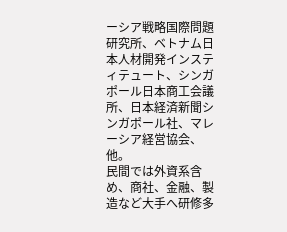ーシア戦略国際問題研究所、ベトナム日本人材開発インスティテュート、シンガポール日本商工会議所、日本経済新聞シンガポール社、マレーシア経営協会、他。
民間では外資系含め、商社、金融、製造など大手へ研修多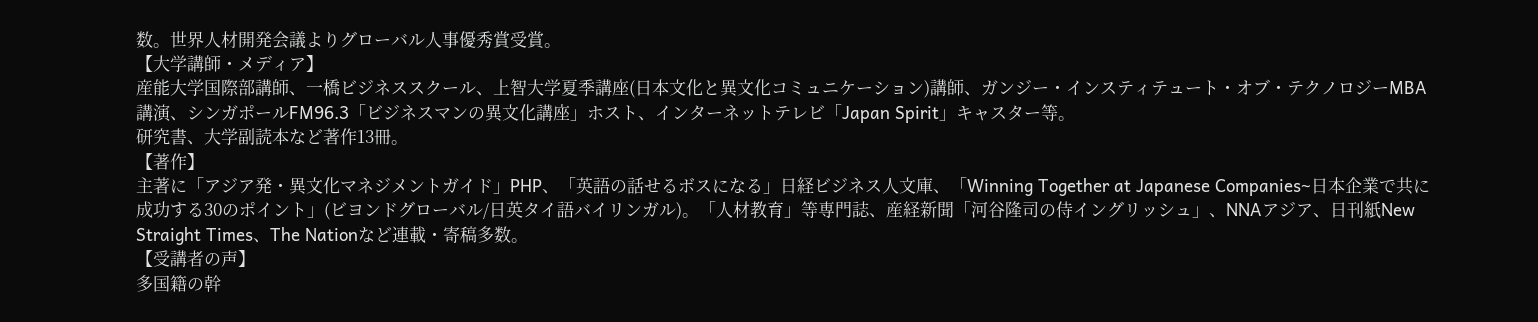数。世界人材開発会議よりグローバル人事優秀賞受賞。
【大学講師・メディア】
産能大学国際部講師、一橋ビジネススクール、上智大学夏季講座(日本文化と異文化コミュニケーション)講師、ガンジー・インスティテュート・オブ・テクノロジーMBA講演、シンガポールFM96.3「ビジネスマンの異文化講座」ホスト、インターネットテレビ「Japan Spirit」キャスター等。
研究書、大学副読本など著作13冊。
【著作】
主著に「アジア発・異文化マネジメントガイド」PHP、「英語の話せるボスになる」日経ビジネス人文庫、「Winning Together at Japanese Companies~日本企業で共に成功する30のポイント」(ビヨンドグローバル/日英タイ語バイリンガル)。「人材教育」等専門誌、産経新聞「河谷隆司の侍イングリッシュ」、NNAアジア、日刊紙New Straight Times、The Nationなど連載・寄稿多数。
【受講者の声】
多国籍の幹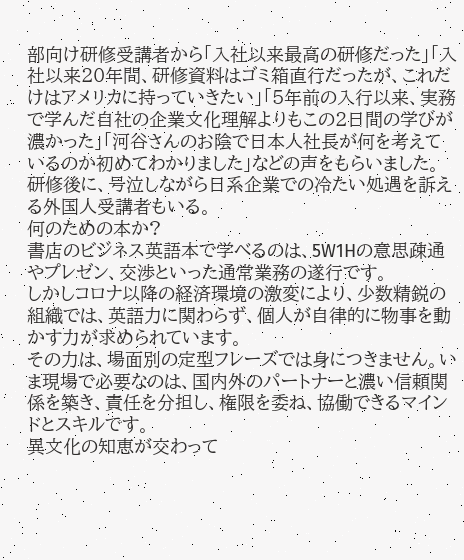部向け研修受講者から「入社以来最高の研修だった」「入社以来20年間、研修資料はゴミ箱直行だったが、これだけはアメリカに持っていきたい」「5年前の入行以来、実務で学んだ自社の企業文化理解よりもこの2日間の学びが濃かった」「河谷さんのお陰で日本人社長が何を考えているのか初めてわかりました」などの声をもらいました。
研修後に、号泣しながら日系企業での冷たい処遇を訴える外国人受講者もいる。
何のための本か?
書店のビジネス英語本で学べるのは、5W1Hの意思疎通やプレゼン、交渉といった通常業務の遂行です。
しかしコロナ以降の経済環境の激変により、少数精鋭の組織では、英語力に関わらず、個人が自律的に物事を動かす力が求められています。
その力は、場面別の定型フレーズでは身につきません。いま現場で必要なのは、国内外のパートナーと濃い信頼関係を築き、責任を分担し、権限を委ね、協働できるマインドとスキルです。
異文化の知恵が交わって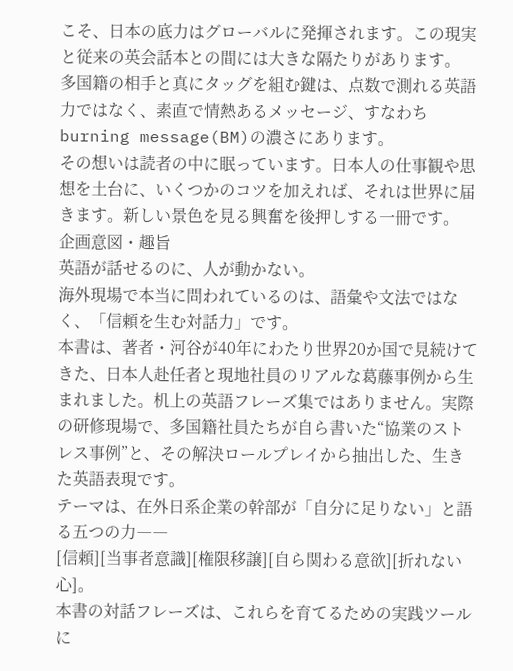こそ、日本の底力はグローバルに発揮されます。この現実と従来の英会話本との間には大きな隔たりがあります。
多国籍の相手と真にタッグを組む鍵は、点数で測れる英語力ではなく、素直で情熱あるメッセージ、すなわち burning message(BM)の濃さにあります。
その想いは読者の中に眠っています。日本人の仕事観や思想を土台に、いくつかのコツを加えれば、それは世界に届きます。新しい景色を見る興奮を後押しする一冊です。
企画意図・趣旨
英語が話せるのに、人が動かない。
海外現場で本当に問われているのは、語彙や文法ではなく、「信頼を生む対話力」です。
本書は、著者・河谷が40年にわたり世界20か国で見続けてきた、日本人赴任者と現地社員のリアルな葛藤事例から生まれました。机上の英語フレーズ集ではありません。実際の研修現場で、多国籍社員たちが自ら書いた“協業のストレス事例”と、その解決ロールプレイから抽出した、生きた英語表現です。
テーマは、在外日系企業の幹部が「自分に足りない」と語る五つの力――
[信頼][当事者意識][権限移譲][自ら関わる意欲][折れない心]。
本書の対話フレーズは、これらを育てるための実践ツールに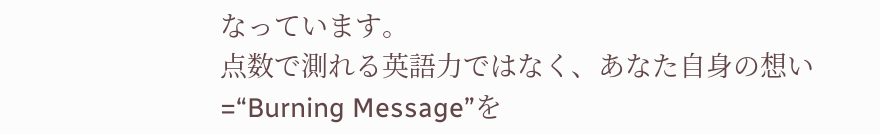なっています。
点数で測れる英語力ではなく、あなた自身の想い=“Burning Message”を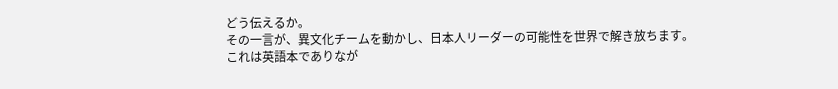どう伝えるか。
その一言が、異文化チームを動かし、日本人リーダーの可能性を世界で解き放ちます。
これは英語本でありなが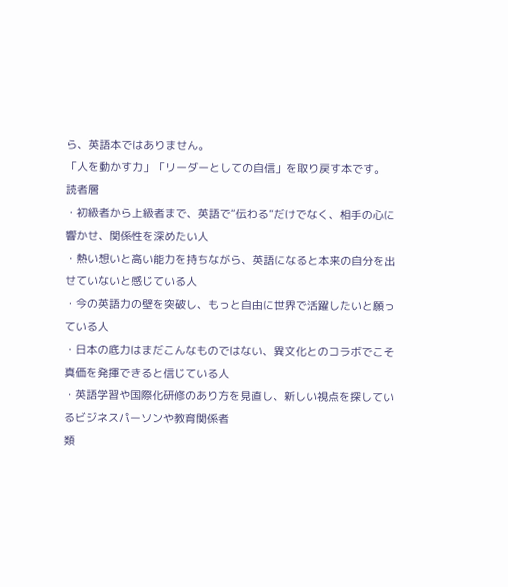ら、英語本ではありません。
「人を動かす力」「リーダーとしての自信」を取り戻す本です。
読者層
・初級者から上級者まで、英語で“伝わる”だけでなく、相手の心に響かせ、関係性を深めたい人
・熱い想いと高い能力を持ちながら、英語になると本来の自分を出せていないと感じている人
・今の英語力の壁を突破し、もっと自由に世界で活躍したいと願っている人
・日本の底力はまだこんなものではない、異文化とのコラボでこそ真価を発揮できると信じている人
・英語学習や国際化研修のあり方を見直し、新しい視点を探しているビジネスパーソンや教育関係者
類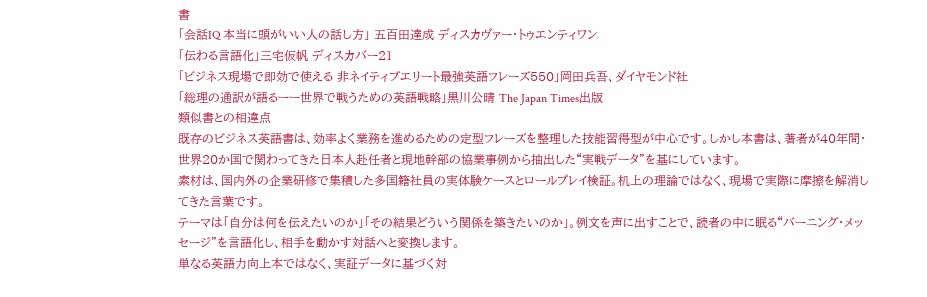書
「会話IQ 本当に頭がいい人の話し方」 五百田達成 ディスカヴァー・トゥエンティワン
「伝わる言語化」三宅仮帆 ディスカバー21
「ビジネス現場で即効で使える 非ネイティブエリート最強英語フレーズ550」岡田兵吾、ダイヤモンド社
「総理の通訳が語るーー世界で戦うための英語戦略」黒川公晴 The Japan Times出版
類似書との相違点
既存のビジネス英語書は、効率よく業務を進めるための定型フレーズを整理した技能習得型が中心です。しかし本書は、著者が40年間・世界20か国で関わってきた日本人赴任者と現地幹部の協業事例から抽出した“実戦データ”を基にしています。
素材は、国内外の企業研修で集積した多国籍社員の実体験ケースとロールプレイ検証。机上の理論ではなく、現場で実際に摩擦を解消してきた言葉です。
テーマは「自分は何を伝えたいのか」「その結果どういう関係を築きたいのか」。例文を声に出すことで、読者の中に眠る“バーニング・メッセージ”を言語化し、相手を動かす対話へと変換します。
単なる英語力向上本ではなく、実証データに基づく対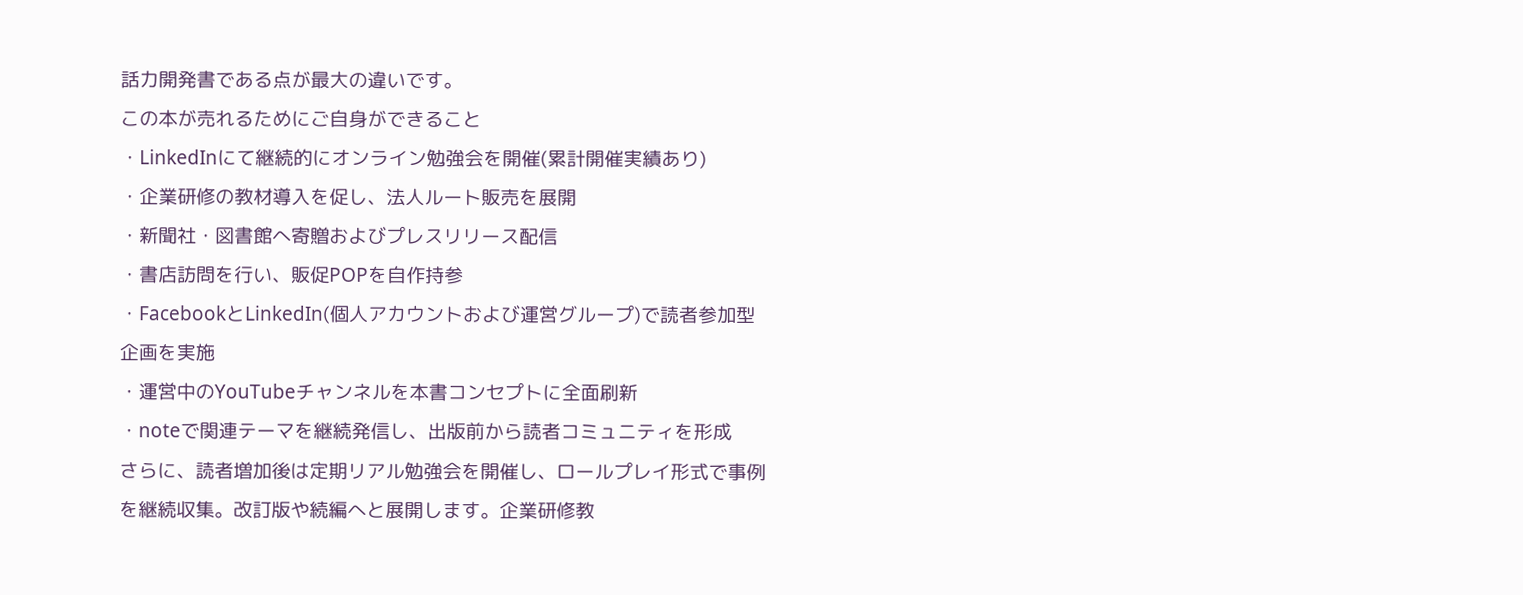話力開発書である点が最大の違いです。
この本が売れるためにご自身ができること
・LinkedInにて継続的にオンライン勉強会を開催(累計開催実績あり)
・企業研修の教材導入を促し、法人ルート販売を展開
・新聞社・図書館へ寄贈およびプレスリリース配信
・書店訪問を行い、販促POPを自作持参
・FacebookとLinkedIn(個人アカウントおよび運営グループ)で読者参加型企画を実施
・運営中のYouTubeチャンネルを本書コンセプトに全面刷新
・noteで関連テーマを継続発信し、出版前から読者コミュニティを形成
さらに、読者増加後は定期リアル勉強会を開催し、ロールプレイ形式で事例を継続収集。改訂版や続編へと展開します。企業研修教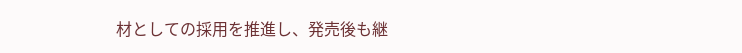材としての採用を推進し、発売後も継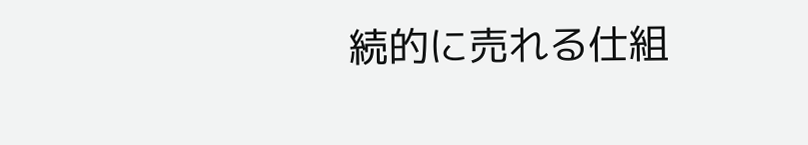続的に売れる仕組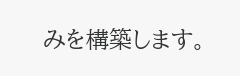みを構築します。